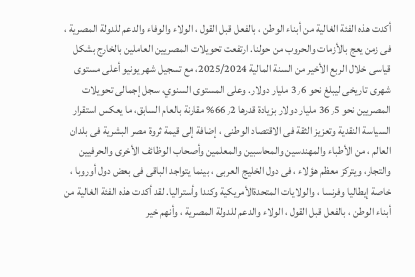أكدت هذه الفئة الغالية من أبناء الوطن ، بالفعل قبل القول ، الولاء والوفاء والدعم للدولة المصرية ، فى زمن يعج بالأزمات والحروب من حولنا. ارتفعت تحويلات المصريين العاملين بالخارج بشكل قياسى خلال الربع الأخير من السنة المالية 2025/2024، مع تسجيل شهر يونيو أعلى مستوى شهرى تاريخى ليبلغ نحو 3٫6 مليار دولار. وعلى المستوى السنوي، سجل إجمالى تحويلات المصريين نحو 36٫5 مليار دولار بزيادة قدرها 66٫2% مقارنة بالعام السابق، ما يعكس استقرار السياسة النقدية وتعزيز الثقة فى الاقتصاد الوطنى ، إضافة إلى قيمة ثروة مصر البشرية فى بلدان العالم ، من الأطباء والمهندسين والمحاسبين والمعلمين وأصحاب الوظائف الأخرى والحرفيين والتجار، ويتركز معظم هؤلاء ، فى دول الخليج العربى ، بينما يتواجد الباقى فى بعض دول أوروبا ، خاصة إيطاليا وفرنسا ، والولايات المتحدةالأمريكية وكندا وأستراليا. لقد أكدت هذه الفئة الغالية من أبناء الوطن ، بالفعل قبل القول ، الولاء والدعم للدولة المصرية ، وأنهم خير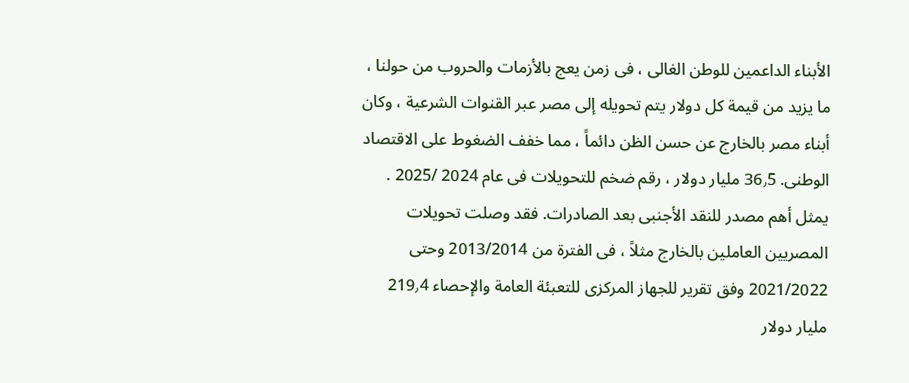الأبناء الداعمين للوطن الغالى ، فى زمن يعج بالأزمات والحروب من حولنا ، ما يزيد من قيمة كل دولار يتم تحويله إلى مصر عبر القنوات الشرعية ، وكان أبناء مصر بالخارج عن حسن الظن دائماً ، مما خفف الضغوط على الاقتصاد الوطنى. 36٫5 مليار دولار ، رقم ضخم للتحويلات فى عام 2024 /2025 . يمثل أهم مصدر للنقد الأجنبى بعد الصادرات. فقد وصلت تحويلات المصريين العاملين بالخارج مثلاً ، فى الفترة من 2013/2014 وحتى 2021/2022 وفق تقرير للجهاز المركزى للتعبئة العامة والإحصاء 219٫4 مليار دولار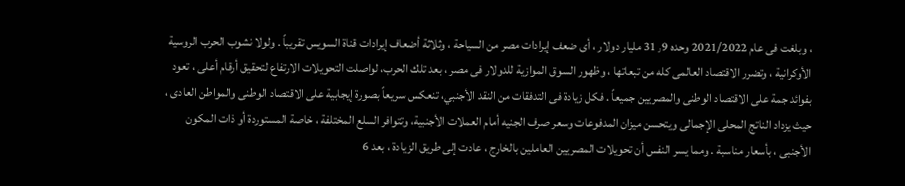، وبلغت فى عام 2021/2022 وحده 31٫9 مليار دولار ، أى ضعف إيرادات مصر من السياحة ، وثلاثة أضعاف إيرادات قناة السويس تقريباً . ولولا نشوب الحرب الروسية الأوكرانية ، وتضرر الاقتصاد العالمى كله من تبعاتها ، وظهور السوق الموازية للدولار فى مصر ، بعد تلك الحرب، لواصلت التحويلات الارتفاع لتحقيق أرقام أعلى ، تعود بفوائد جمة على الاقتصاد الوطنى والمصريين جميعاً . فكل زيادة فى التدفقات من النقد الأجنبي، تنعكس سريعاً بصورة إيجابية على الاقتصاد الوطنى والمواطن العادى ، حيث يزداد الناتج المحلى الإجمالى ويتحسن ميزان المدفوعات وسعر صرف الجنيه أمام العملات الأجنبية، وتتوافر السلع المختلفة ، خاصة المستوردة أو ذات المكون الأجنبى ، بأسعار مناسبة . ومما يسر النفس أن تحويلات المصريين العاملين بالخارج ، عادت إلى طريق الزيادة ، بعد 6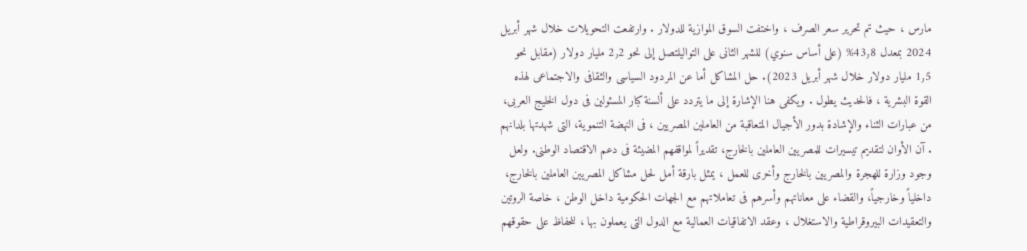مارس ، حيث تم تحرير سعر الصرف ، واختفت السوق الموازية للدولار . وارتفعت التحويلات خلال شهر أبريل 2024 بمعدل 43٫8% (على أساس سنوي) للشهر الثانى على التواليلتصل إلى نحو 2٫2 مليار دولار (مقابل نحو 1٫5 مليار دولار خلال شهر أبريل 2023). حل المشاكل أما عن المردود السياسى والثقافى والاجتماعى لهذه القوة البشرية ، فالحديث يطول . ويكفى هنا الإشارة إلى ما يتردد على ألسنة كبار المسئولين فى دول الخليج العربى، من عبارات الثناء والإشادة بدور الأجيال المتعاقبة من العاملين المصريين ، فى النهضة التنموية، التى شهدتها بلدانهم . آن الأوان لتقديم تيسيرات للمصريين العاملين بالخارج، تقديراً لمواقفهم المضيئة فى دعم الاقتصاد الوطنى. ولعل وجود وزارة للهجرة والمصريين بالخارج وأخرى للعمل ، يمثل بارقة أمل لحل مشاكل المصريين العاملين بالخارج، داخلياً وخارجياً، والقضاء على معاناتهم وأسرهم فى تعاملاتهم مع الجهات الحكومية داخل الوطن ، خاصة الروتين والتعقيدات البيروقراطية والاستغلال ، وعقد الاتفاقيات العمالية مع الدول التى يعملون بها ، للحفاظ على حقوقهم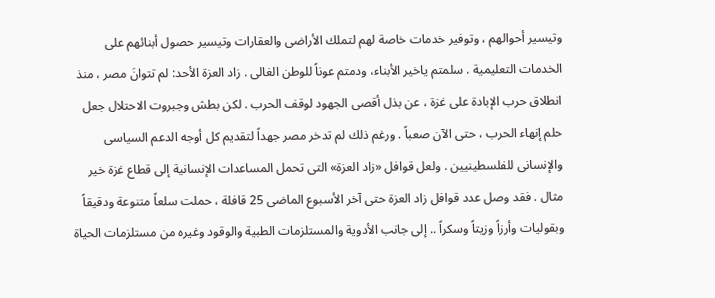وتيسير أحوالهم ، وتوفير خدمات خاصة لهم لتملك الأراضى والعقارات وتيسير حصول أبنائهم على الخدمات التعليمية . سلمتم ياخير الأبناء، ودمتم عوناً للوطن الغالى . زاد العزة الأحد: لم تتوانَ مصر ، منذ انطلاق حرب الإبادة على غزة ، عن بذل أقصى الجهود لوقف الحرب . لكن بطش وجبروت الاحتلال جعل حلم إنهاء الحرب ، حتى الآن صعباً . ورغم ذلك لم تدخر مصر جهداً لتقديم كل أوجه الدعم السياسى والإنسانى للفلسطينيين . ولعل قوافل «زاد العزة» التى تحمل المساعدات الإنسانية إلى قطاع غزة خير مثال . فقد وصل عدد قوافل زاد العزة حتى آخر الأسبوع الماضى 25 قافلة ، حملت سلعاً متنوعة ودقيقاً وبقوليات وأرزاً وزيتاً وسكراً .. إلى جانب الأدوية والمستلزمات الطبية والوقود وغيره من مستلزمات الحياة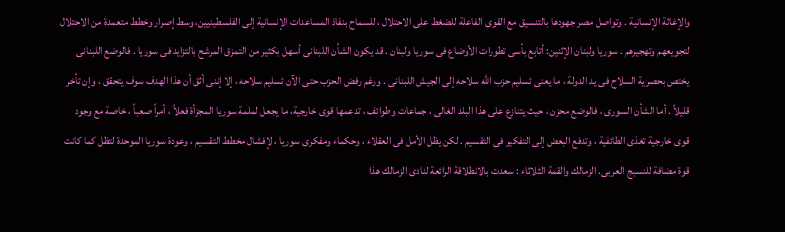والإغاثة الإنسانية . وتواصل مصر جهودها بالتنسيق مع القوى الفاعلة للضغط على الاحتلال ، للسماح بنفاذ المساعدات الإنسانية إلى الفلسطينيين، وسط إصرار وخطط متعمدة من الاحتلال لتجويعهم وتهجيرهم . سوريا ولبنان الإثنين: أتابع بأسى تطورات الأوضاع فى سوريا ولبنان . قد يكون الشأن اللبنانى أسهل بكثير من التمزق المرشح بالتزايد فى سوريا . فالوضع اللبنانى يختص بحصرية السلاح فى يد الدولة ، ما يعنى تسليم حزب الله سلاحه إلى الجيش اللبنانى . ورغم رفض الحزب حتى الآن تسليم سلاحه ، إلا إننى أثق أن هذا الهدف سوف يتحقق ، وإن تأخر قليلاً . أما الشأن السورى ، فالوضع محزن ، حيث يتنازع على هذا البلد الغالى ، جماعات وطوائف ، تدعمها قوى خارجية، ما يجعل لملمة سوريا المجزأة فعلاً ، أمراً صعباً ، خاصة مع وجود قوى خارجية تغذى الطائفية ، وتدفع البعض إلى التفكير فى التقسيم . لكن يظل الأمل فى العقلاء ، وحكماء ومفكرى سوريا ، لإفشال مخطط التقسيم ، وعودة سوريا الموحدة لتظل كما كانت قوة مضافة للنسبج العربى. الزمالك والقمة الثلاثاء : سعدت بالانطلاقة الرائعة لنادى الزمالك هذا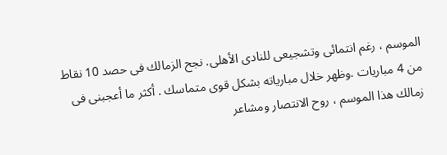الموسم ، رغم انتمائى وتشجيعى للنادى الأهلى. نجح الزمالك فى حصد 10 نقاط من 4 مباريات .وظهر خلال مبارياته بشكل قوى متماسك . أكثر ما أعجبنى فى زمالك هذا الموسم ، روح الانتصار ومشاعر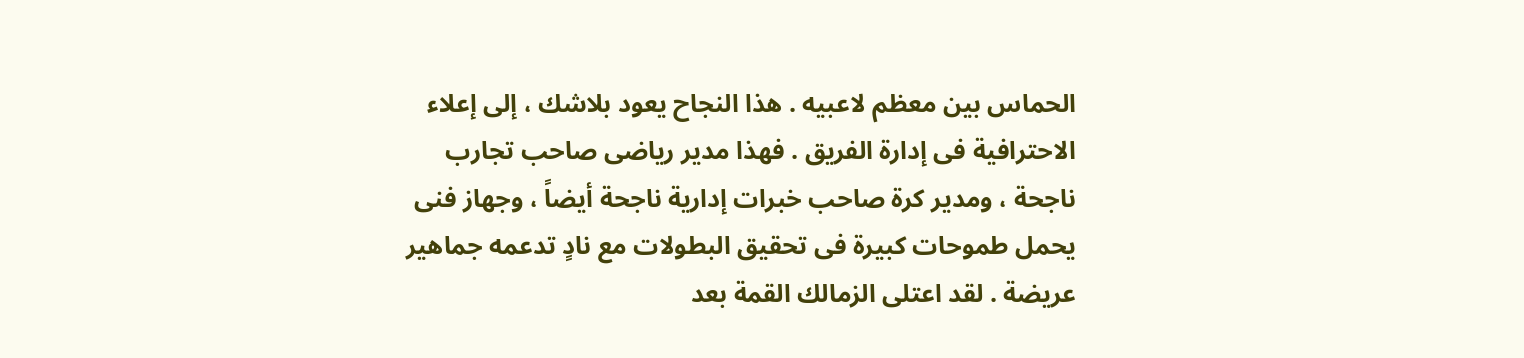الحماس بين معظم لاعبيه . هذا النجاح يعود بلاشك ، إلى إعلاء الاحترافية فى إدارة الفريق . فهذا مدير رياضى صاحب تجارب ناجحة ، ومدير كرة صاحب خبرات إدارية ناجحة أيضاً ، وجهاز فنى يحمل طموحات كبيرة فى تحقيق البطولات مع نادٍ تدعمه جماهير عريضة . لقد اعتلى الزمالك القمة بعد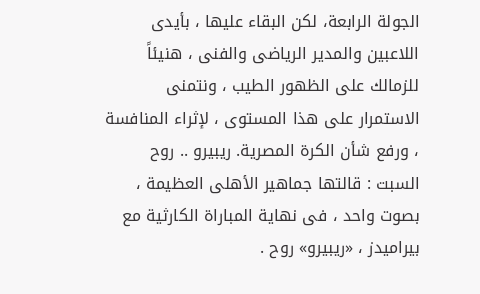الجولة الرابعة، لكن البقاء عليها ، بأيدى اللاعبين والمدير الرياضى والفنى ، هنيئاً للزمالك على الظهور الطيب ، ونتمنى الاستمرار على هذا المستوى ، لإثراء المنافسة ، ورفع شأن الكرة المصرية. ريبيرو .. روح السبت : قالتها جماهير الأهلى العظيمة ، بصوت واحد ، فى نهاية المباراة الكارثية مع بيراميدز ، «ريبيرو» روح .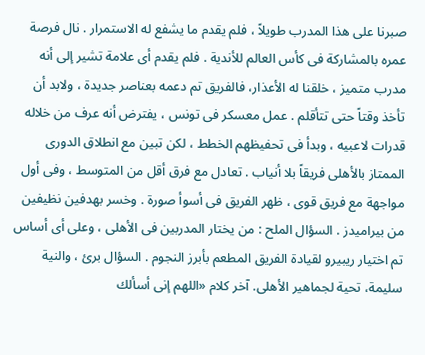صبرنا على هذا المدرب طويلاً ، فلم يقدم ما يشفع له الاستمرار . نال فرصة عمره بالمشاركة فى كأس العالم للأندية . فلم يقدم أى علامة تشير إلى أنه مدرب متميز ، خلقنا له الأعذار، فالفريق تم دعمه بعناصر جديدة ، ولابد أن تأخذ وقتاً حتى تتأقلم . عمل معسكر فى تونس ، يفترض أنه عرف من خلاله قدرات لاعبيه ، وبدأ فى تحفيظهم الخطط ، لكن تبين مع انطلاق الدورى الممتاز بالأهلى فريقاً بلا أنياب . تعادل مع فرق أقل من المتوسط ، وفى أول مواجهة مع فريق قوى ، ظهر الفريق فى أسوأ صورة . وخسر بهدفين نظيفين من بيراميدز . السؤال الملح : من يختار المدربين فى الأهلى ، وعلى أى أساس تم اختيار ريبيرو لقيادة الفريق المطعم بأبرز النجوم . السؤال برئ ، والنية سليمة، تحية لجماهير الأهلى. آخر كلام «اللهم إنى أسألك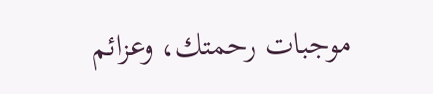موجبات رحمتك، وعزائم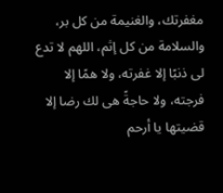مغفرتك، والغنيمة من كل بر، والسلامة من كل إثم، اللهم لا تدع لى ذنبًا إلا غفرته، ولا همًا إلا فرجته، ولا حاجةً هى لك رضا إلا قضيتها يا أرحم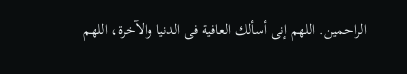الراحمين. اللهم إنى أسألك العافية فى الدنيا والآخرة، اللهم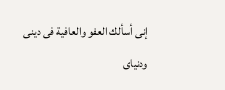إنى أسألك العفو والعافية فى دينى ودنياى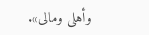وأهلى ومالى».